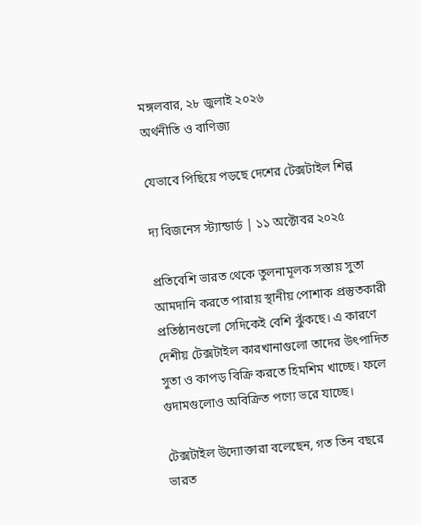মঙ্গলবার, ২৮ জুলাই ২০২৬
অর্থনীতি ও বাণিজ্য

যেভাবে পিছিয়ে পড়ছে দেশের টেক্সটাইল শিল্প

দ্য বিজনেস স্ট্যান্ডার্ড | ১১ অক্টোবর ২০২৫

প্রতিবেশি ভারত থেকে তুলনামূলক সস্তায় সুতা আমদানি করতে পারায় স্থানীয় পোশাক প্রস্তুতকারী প্রতিষ্ঠানগুলো সেদিকেই বেশি ঝুঁকছে। এ কারণে দেশীয় টেক্সটাইল কারখানাগুলো তাদের উৎপাদিত সুতা ও কাপড় বিক্রি করতে হিমশিম খাচ্ছে। ফলে গুদামগুলোও অবিক্রিত পণ্যে ভরে যাচ্ছে।

টেক্সটাইল উদ্যোক্তারা বলেছেন, গত তিন বছরে ভারত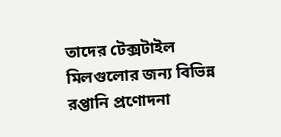তাদের টেক্সটাইল মিলগুলোর জন্য বিভিন্ন রপ্তানি প্রণোদনা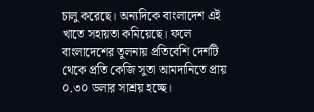চালু করেছে। অন্যদিকে বাংলাদেশ এই খাতে সহায়তা কমিয়েছে। ফলে বাংলাদেশের তুলনায় প্রতিবেশি দেশটি থেকে প্রতি কেজি সুতা আমদানিতে প্রায় ০.৩০ ডলার সাশ্রয় হচ্ছে।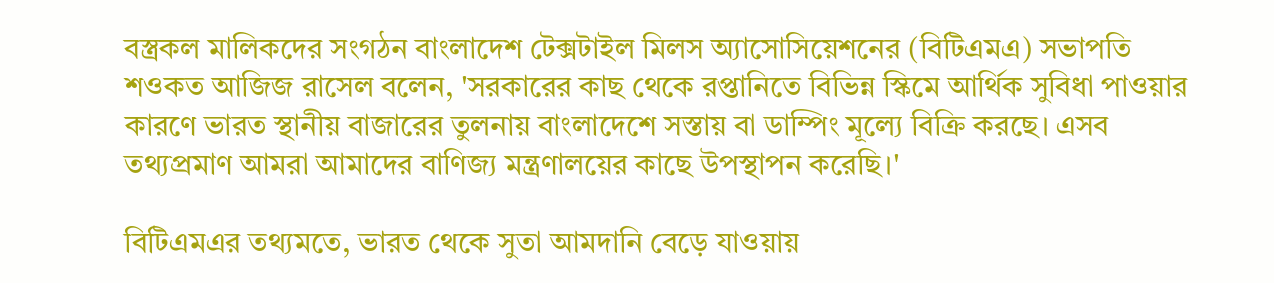বস্ত্রকল মালিকদের সংগঠন বাংলাদেশ টেক্সটাইল মিলস অ্যাসোসিয়েশনের (বিটিএমএ) সভাপতি শওকত আজিজ রাসেল বলেন, 'সরকারের কাছ থেকে রপ্তানিতে বিভিন্ন স্কিমে আর্থিক সুবিধা পাওয়ার কারণে ভারত স্থানীয় বাজারের তুলনায় বাংলাদেশে সস্তায় বা ডাম্পিং মূল্যে বিক্রি করছে। এসব তথ্যপ্রমাণ আমরা আমাদের বাণিজ্য মন্ত্রণালয়ের কাছে উপস্থাপন করেছি।'

বিটিএমএর তথ্যমতে, ভারত থেকে সুতা আমদানি বেড়ে যাওয়ায়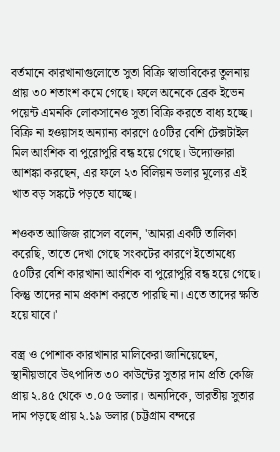বর্তমানে কারখানাগুলোতে সুতা বিক্রি স্বাভাবিকের তুলনায় প্রায় ৩০ শতাংশ কমে গেছে। ফলে অনেকে ব্রেক ইভেন পয়েন্ট এমনকি লোকসানেও সুতা বিক্রি করতে বাধ্য হচ্ছে। বিক্রি না হওয়াসহ অন্যান্য কারণে ৫০টির বেশি টেক্সটাইল মিল আংশিক বা পুরোপুরি বন্ধ হয়ে গেছে। উদ্যোক্তারা আশঙ্কা করছেন, এর ফলে ২৩ বিলিয়ন ডলার মূল্যের এই খাত বড় সঙ্কটে পড়তে যাচ্ছে।

শওকত আজিজ রাসেল বলেন, 'আমরা একটি তালিকা করেছি, তাতে দেখা গেছে সংকটের কারণে ইতোমধ্যে ৫০টির বেশি কারখানা আংশিক বা পুরোপুরি বন্ধ হয়ে গেছে। কিন্তু তাদের নাম প্রকাশ করতে পারছি না। এতে তাদের ক্ষতি হয়ে যাবে।'

বস্ত্র ও পোশাক কারখানার মালিকেরা জানিয়েছেন, স্থানীয়ভাবে উৎপাদিত ৩০ কাউন্টের সুতার দাম প্রতি কেজি প্রায় ২.৪৫ থেকে ৩.০৫ ডলার। অন্যদিকে, ভারতীয় সুতার দাম পড়ছে প্রায় ২.১৯ ডলার (চট্টগ্রাম বন্দরে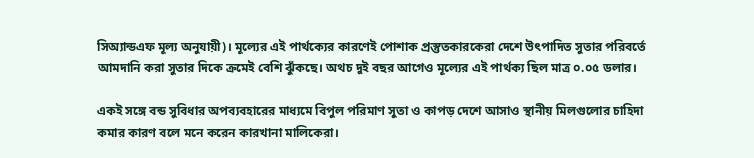সিঅ্যান্ডএফ মূল্য অনুযায়ী)। মূল্যের এই পার্থক্যের কারণেই পোশাক প্রস্তুতকারকেরা দেশে উৎপাদিত সুতার পরিবর্তে আমদানি করা সুতার দিকে ক্রমেই বেশি ঝুঁকছে। অথচ দুই বছর আগেও মূল্যের এই পার্থক্য ছিল মাত্র ০.০৫ ডলার।

একই সঙ্গে বন্ড সুবিধার অপব্যবহারের মাধ্যমে বিপুল পরিমাণ সুতা ও কাপড় দেশে আসাও স্থানীয় মিলগুলোর চাহিদা কমার কারণ বলে মনে করেন কারখানা মালিকেরা।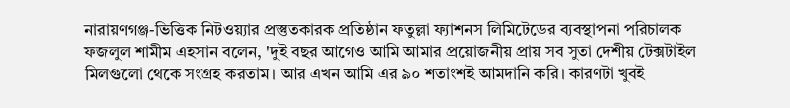নারায়ণগঞ্জ-ভিত্তিক নিটওয়্যার প্রস্তুতকারক প্রতিষ্ঠান ফতুল্লা ফ্যাশনস লিমিটেডের ব্যবস্থাপনা পরিচালক ফজলুল শামীম এহসান বলেন, 'দুই বছর আগেও আমি আমার প্রয়োজনীয় প্রায় সব সুতা দেশীয় টেক্সটাইল মিলগুলো থেকে সংগ্রহ করতাম। আর এখন আমি এর ৯০ শতাংশই আমদানি করি। কারণটা খুবই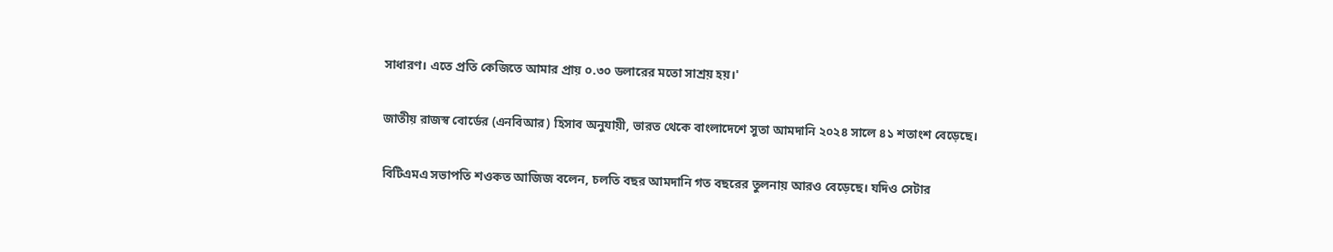সাধারণ। এতে প্রতি কেজিতে আমার প্রায় ০.৩০ ডলারের মতো সাশ্রয় হয়।'

জাতীয় রাজস্ব বোর্ডের (এনবিআর) হিসাব অনুযায়ী, ভারত থেকে বাংলাদেশে সুতা আমদানি ২০২৪ সালে ৪১ শতাংশ বেড়েছে।

বিটিএমএ সভাপতি শওকত আজিজ বলেন, চলতি বছর আমদানি গত বছরের তুলনায় আরও বেড়েছে। যদিও সেটার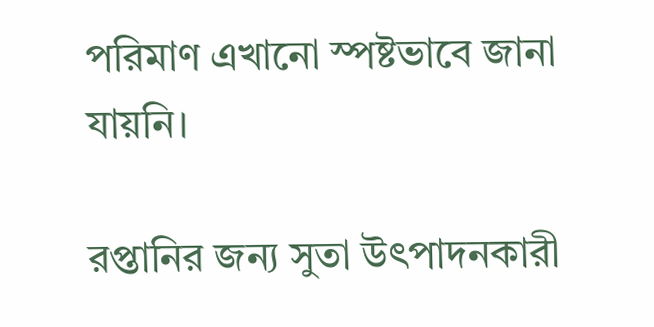পরিমাণ এখানো স্পষ্টভাবে জানা যায়নি।

রপ্তানির জন্য সুতা উৎপাদনকারী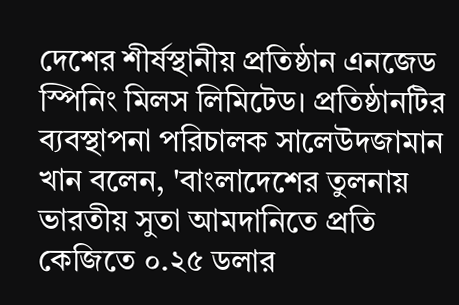দেশের শীর্ষস্থানীয় প্রতিষ্ঠান এনজেড স্পিনিং মিলস লিমিটেড। প্রতিষ্ঠানটির ব্যবস্থাপনা পরিচালক সালেউদজামান খান বলেন, 'বাংলাদেশের তুলনায় ভারতীয় সুতা আমদানিতে প্রতি কেজিতে ০.২৫ ডলার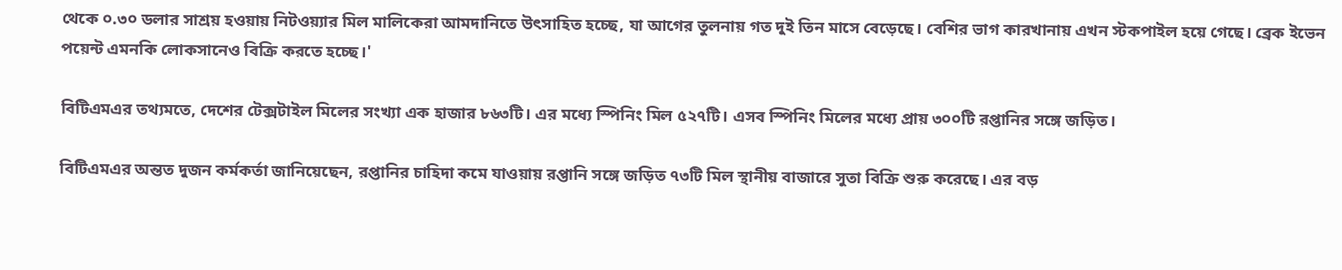থেকে ০.৩০ ডলার সাশ্রয় হওয়ায় নিটওয়্যার মিল মালিকেরা আমদানিতে উৎসাহিত হচ্ছে, যা আগের তুলনায় গত দুই তিন মাসে বেড়েছে। বেশির ভাগ কারখানায় এখন স্টকপাইল হয়ে গেছে। ব্রেক ইভেন পয়েন্ট এমনকি লোকসানেও বিক্রি করতে হচ্ছে।'

বিটিএমএর তথ্যমতে, দেশের টেক্সটাইল মিলের সংখ্যা এক হাজার ৮৬৩টি। এর মধ্যে স্পিনিং মিল ৫২৭টি। এসব স্পিনিং মিলের মধ্যে প্রায় ৩০০টি রপ্তানির সঙ্গে জড়িত।

বিটিএমএর অন্তত দুজন কর্মকর্তা জানিয়েছেন, রপ্তানির চাহিদা কমে যাওয়ায় রপ্তানি সঙ্গে জড়িত ৭৩টি মিল স্থানীয় বাজারে সুতা বিক্রি শুরু করেছে। এর বড়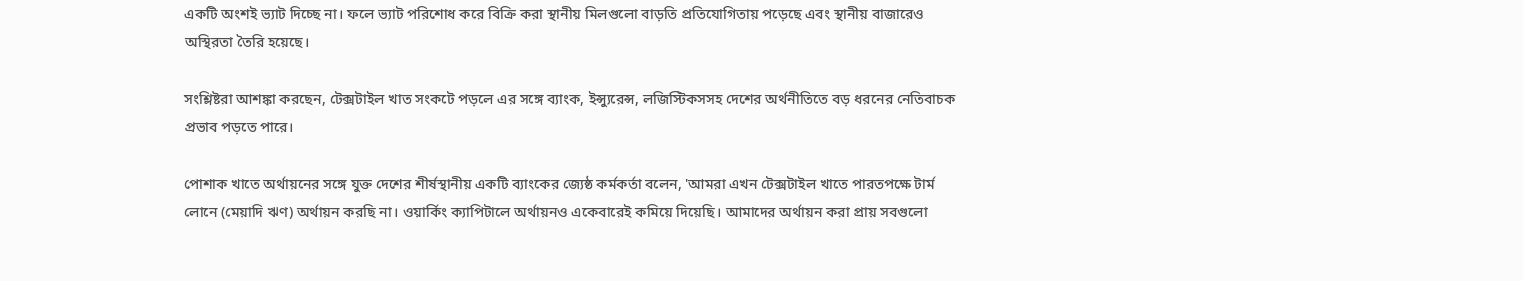একটি অংশই ভ্যাট দিচ্ছে না। ফলে ভ্যাট পরিশোধ করে বিক্রি করা স্থানীয় মিলগুলো বাড়তি প্রতিযোগিতায় পড়েছে এবং স্থানীয় বাজারেও অস্থিরতা তৈরি হয়েছে।

সংশ্লিষ্টরা আশঙ্কা করছেন, টেক্সটাইল খাত সংকটে পড়লে এর সঙ্গে ব্যাংক, ইন্স্যুরেন্স, লজিস্টিকসসহ দেশের অর্থনীতিতে বড় ধরনের নেতিবাচক প্রভাব পড়তে পারে।

পোশাক খাতে অর্থায়নের সঙ্গে যুক্ত দেশের শীর্ষস্থানীয় একটি ব্যাংকের জ্যেষ্ঠ কর্মকর্তা বলেন, 'আমরা এখন টেক্সটাইল খাতে পারতপক্ষে টার্ম লোনে (মেয়াদি ঋণ) অর্থায়ন করছি না। ওয়ার্কিং ক্যাপিটালে অর্থায়নও একেবারেই কমিয়ে দিয়েছি। আমাদের অর্থায়ন করা প্রায় সবগুলো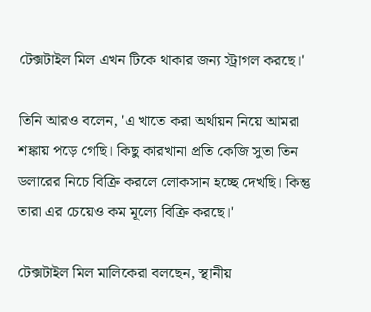টেক্সটাইল মিল এখন টিকে থাকার জন্য স্ট্রাগল করছে।'

তিনি আরও বলেন, 'এ খাতে করা অর্থায়ন নিয়ে আমরা শঙ্কায় পড়ে গেছি। কিছু কারখানা প্রতি কেজি সুতা তিন ডলারের নিচে বিক্রি করলে লোকসান হচ্ছে দেখছি। কিন্তু তারা এর চেয়েও কম মূল্যে বিক্রি করছে।'

টেক্সটাইল মিল মালিকেরা বলছেন, স্থানীয়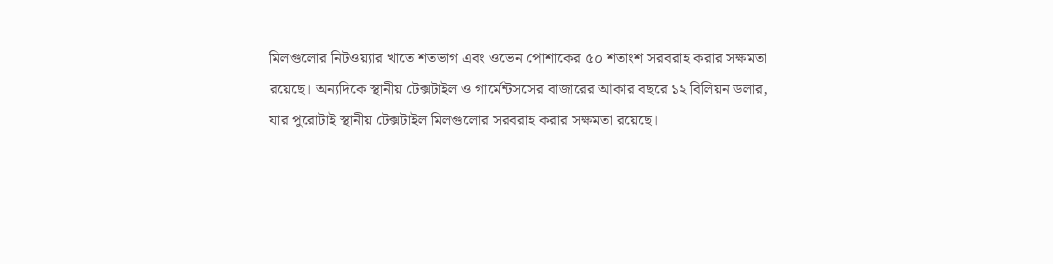মিলগুলোর নিটওয়্যার খাতে শতভাগ এবং ওভেন পোশাকের ৫০ শতাংশ সরবরাহ করার সক্ষমতা রয়েছে। অন্যদিকে স্থানীয় টেক্সটাইল ও গার্মেন্টসসের বাজারের আকার বছরে ১২ বিলিয়ন ডলার, যার পুরোটাই স্থানীয় টেক্সটাইল মিলগুলোর সরবরাহ করার সক্ষমতা রয়েছে।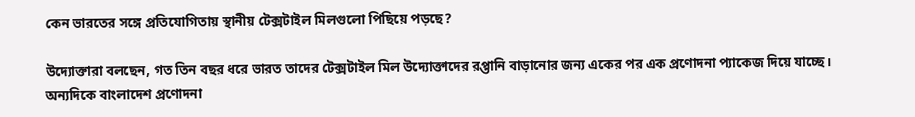কেন ভারতের সঙ্গে প্রতিযোগিতায় স্থানীয় টেক্সটাইল মিলগুলো পিছিয়ে পড়ছে?

উদ্যোক্তারা বলছেন, গত তিন বছর ধরে ভারত তাদের টেক্সটাইল মিল উদ্যোক্তাদের রপ্তানি বাড়ানোর জন্য একের পর এক প্রণোদনা প্যাকেজ দিয়ে যাচ্ছে। অন্যদিকে বাংলাদেশ প্রণোদনা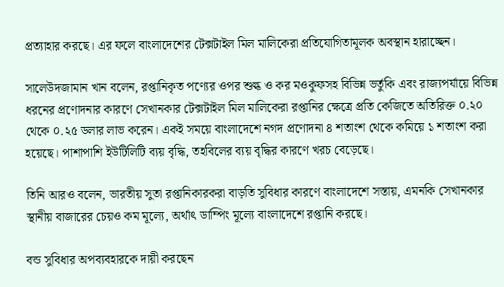প্রত্যাহার করছে। এর ফলে বাংলাদেশের টেক্সটাইল মিল মালিকেরা প্রতিযোগিতামূলক অবস্থান হারাচ্ছেন।

সালেউদজামান খান বলেন, রপ্তানিকৃত পণ্যের ওপর শুল্ক ও কর মওকুফসহ বিভিন্ন ভর্তুকি এবং রাজ্যপর্যায়ে বিভিন্ন ধরনের প্রণোদনার কারণে সেখানকার টেক্সটাইল মিল মালিকেরা রপ্তানির ক্ষেত্রে প্রতি কেজিতে অতিরিক্ত ০.২০ থেকে ০.২৫ ডলার লাভ করেন। একই সময়ে বাংলাদেশে নগদ প্রণোদনা ৪ শতাংশ থেকে কমিয়ে ১ শতাংশ করা হয়েছে। পাশাপাশি ইউটিলিটি ব্যয় বৃদ্ধি, তহবিলের ব্যয় বৃদ্ধির কারণে খরচ বেড়েছে।

তিনি আরও বলেন, ভারতীয় সুতা রপ্তানিকারকরা বাড়তি সুবিধার কারণে বাংলাদেশে সস্তায়, এমনকি সেখানকার স্থানীয় বাজারের চেয়ও কম মূল্যে, অর্থাৎ ডাম্পিং মূল্যে বাংলাদেশে রপ্তানি করছে।

বন্ড সুবিধার অপব্যবহারকে দায়ী করছেন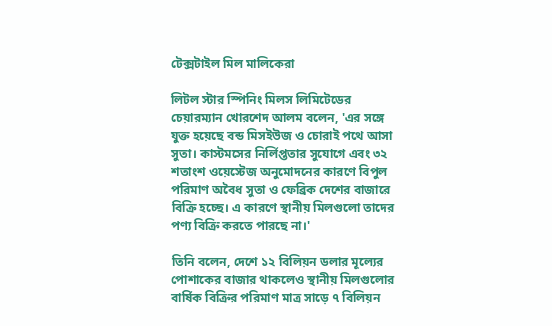টেক্সটাইল মিল মালিকেরা

লিটল স্টার স্পিনিং মিলস লিমিটেডের চেয়ারম্যান খোরশেদ আলম বলেন, 'এর সঙ্গে যুক্ত হয়েছে বন্ড মিসইউজ ও চোরাই পথে আসা সুতা। কাস্টমসের নির্লিপ্ততার সুযোগে এবং ৩২ শতাংশ ওয়েস্টেজ অনুমোদনের কারণে বিপুল পরিমাণ অবৈধ সুতা ও ফেব্রিক দেশের বাজারে বিক্রি হচ্ছে। এ কারণে স্থানীয় মিলগুলো তাদের পণ্য বিক্রি করতে পারছে না।'

তিনি বলেন, দেশে ১২ বিলিয়ন ডলার মূল্যের পোশাকের বাজার থাকলেও স্থানীয় মিলগুলোর বার্ষিক বিক্রির পরিমাণ মাত্র সাড়ে ৭ বিলিয়ন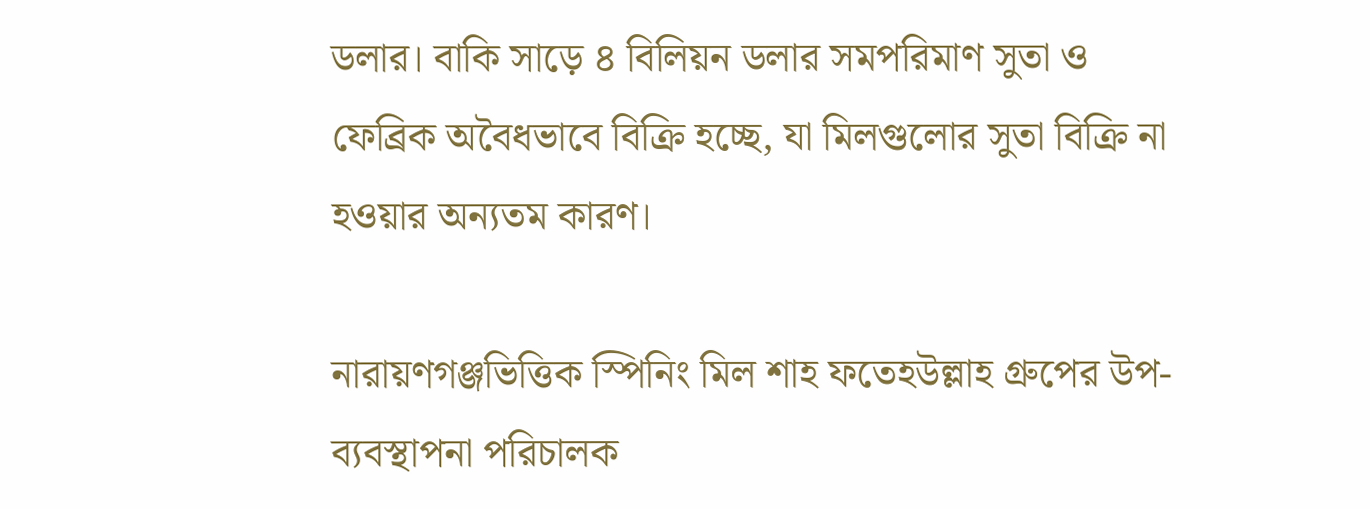ডলার। বাকি সাড়ে ৪ বিলিয়ন ডলার সমপরিমাণ সুতা ও ফেব্রিক অবৈধভাবে বিক্রি হচ্ছে, যা মিলগুলোর সুতা বিক্রি না হওয়ার অন্যতম কারণ।

নারায়ণগঞ্জভিত্তিক স্পিনিং মিল শাহ ফতেহউল্লাহ গ্রুপের উপ-ব্যবস্থাপনা পরিচালক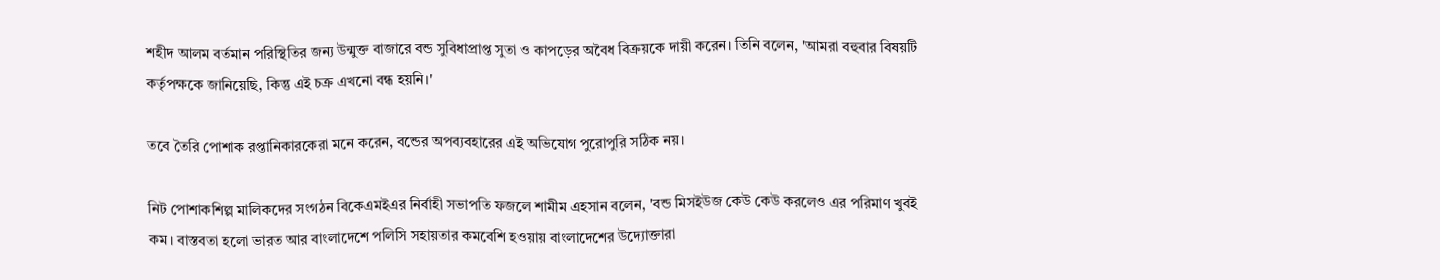শহীদ আলম বর্তমান পরিস্থিতির জন্য উন্মুক্ত বাজারে বন্ড সুবিধাপ্রাপ্ত সুতা ও কাপড়ের অবৈধ বিক্রয়কে দায়ী করেন। তিনি বলেন, 'আমরা বহুবার বিষয়টি কর্তৃপক্ষকে জানিয়েছি, কিন্তু এই চক্র এখনো বন্ধ হয়নি।'

তবে তৈরি পোশাক রপ্তানিকারকেরা মনে করেন, বন্ডের অপব্যবহারের এই অভিযোগ পুরোপুরি সঠিক নয়।

নিট পোশাকশিল্প মালিকদের সংগঠন বিকেএমইএর নির্বাহী সভাপতি ফজলে শামীম এহসান বলেন, 'বন্ড মিসইউজ কেউ কেউ করলেও এর পরিমাণ খুবই কম। বাস্তবতা হলো ভারত আর বাংলাদেশে পলিসি সহায়তার কমবেশি হওয়ায় বাংলাদেশের উদ্যোক্তারা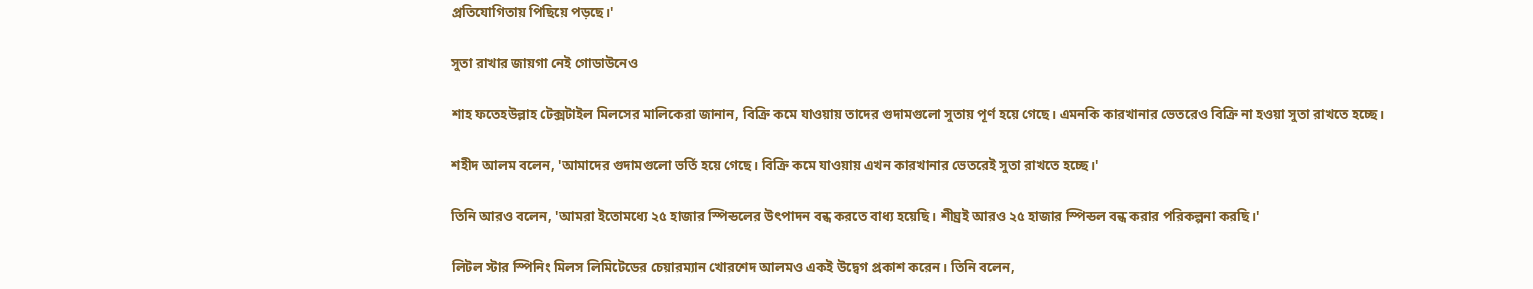প্রতিযোগিতায় পিছিয়ে পড়ছে।'

সুতা রাখার জায়গা নেই গোডাউনেও

শাহ ফতেহউল্লাহ টেক্সটাইল মিলসের মালিকেরা জানান, বিক্রি কমে যাওয়ায় তাদের গুদামগুলো সুতায় পূর্ণ হয়ে গেছে। এমনকি কারখানার ভেতরেও বিক্রি না হওয়া সুতা রাখতে হচ্ছে।

শহীদ আলম বলেন, 'আমাদের গুদামগুলো ভর্তি হয়ে গেছে। বিক্রি কমে যাওয়ায় এখন কারখানার ভেতরেই সুতা রাখতে হচ্ছে।'

তিনি আরও বলেন, 'আমরা ইতোমধ্যে ২৫ হাজার স্পিন্ডলের উৎপাদন বন্ধ করতে বাধ্য হয়েছি। শীঘ্রই আরও ২৫ হাজার স্পিন্ডল বন্ধ করার পরিকল্পনা করছি।'

লিটল স্টার স্পিনিং মিলস লিমিটেডের চেয়ারম্যান খোরশেদ আলমও একই উদ্বেগ প্রকাশ করেন। তিনি বলেন,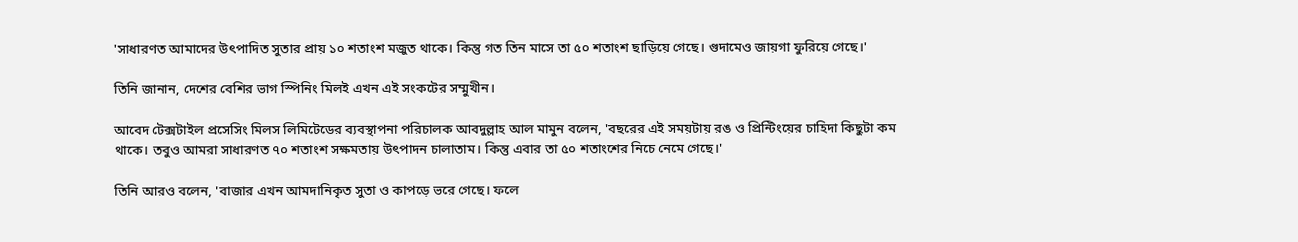'সাধারণত আমাদের উৎপাদিত সুতার প্রায় ১০ শতাংশ মজুত থাকে। কিন্তু গত তিন মাসে তা ৫০ শতাংশ ছাড়িয়ে গেছে। গুদামেও জায়গা ফুরিয়ে গেছে।'

তিনি জানান, দেশের বেশির ভাগ স্পিনিং মিলই এখন এই সংকটের সম্মুখীন।

আবেদ টেক্সটাইল প্রসেসিং মিলস লিমিটেডের ব্যবস্থাপনা পরিচালক আবদুল্লাহ আল মামুন বলেন, 'বছরের এই সময়টায় রঙ ও প্রিন্টিংয়ের চাহিদা কিছুটা কম থাকে। তবুও আমরা সাধারণত ৭০ শতাংশ সক্ষমতায় উৎপাদন চালাতাম। কিন্তু এবার তা ৫০ শতাংশের নিচে নেমে গেছে।'

তিনি আরও বলেন, 'বাজার এখন আমদানিকৃত সুতা ও কাপড়ে ভরে গেছে। ফলে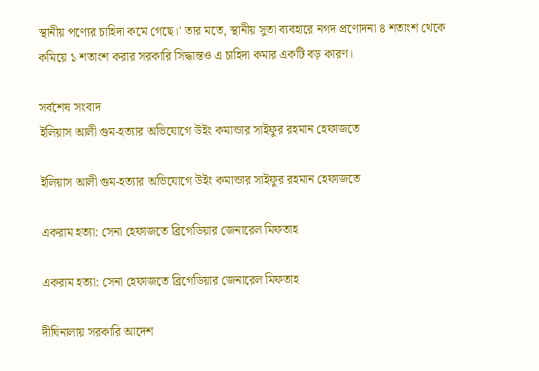স্থানীয় পণ্যের চাহিদা কমে গেছে।' তার মতে, স্থানীয় সুতা ব্যবহারে নগদ প্রণোদনা ৪ শতাংশ থেকে কমিয়ে ১ শতাংশ করার সরকারি সিদ্ধান্তও এ চাহিদা কমার একটি বড় কারণ।

সর্বশেষ সংবাদ
ইলিয়াস আলী গুম-হত্যার অভিযোগে উইং কমান্ডার সাইফুর রহমান হেফাজতে

ইলিয়াস আলী গুম-হত্যার অভিযোগে উইং কমান্ডার সাইফুর রহমান হেফাজতে

একরাম হত্যা: সেনা হেফাজতে ব্রিগেডিয়ার জেনারেল মিফতাহ

একরাম হত্যা: সেনা হেফাজতে ব্রিগেডিয়ার জেনারেল মিফতাহ

দীঘিনালায় সরকারি আদেশ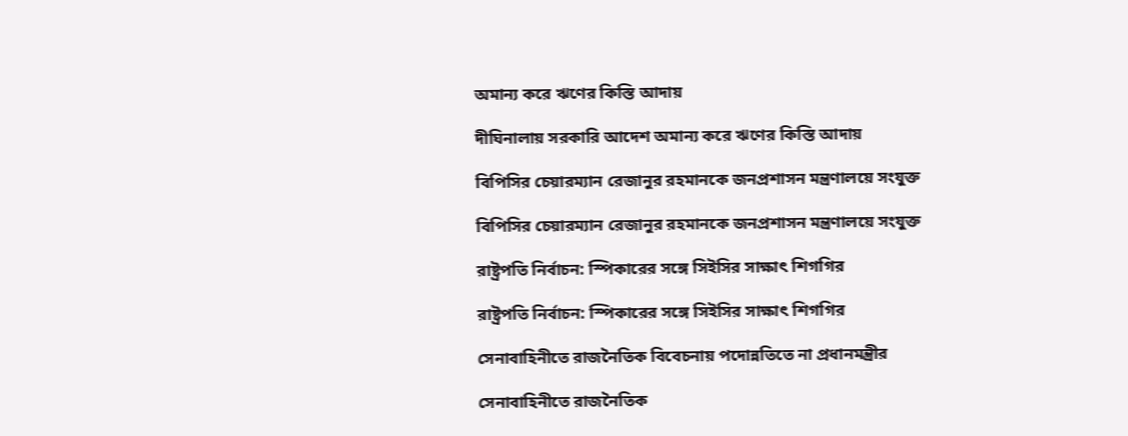অমান্য করে ঋণের কিস্তি আদায়

দীঘিনালায় সরকারি আদেশ অমান্য করে ঋণের কিস্তি আদায়

বিপিসির চেয়ারম্যান রেজানুর রহমানকে জনপ্রশাসন মন্ত্রণালয়ে সংযুক্ত

বিপিসির চেয়ারম্যান রেজানুর রহমানকে জনপ্রশাসন মন্ত্রণালয়ে সংযুক্ত

রাষ্ট্রপতি নির্বাচন: স্পিকারের সঙ্গে সিইসির সাক্ষাৎ শিগগির

রাষ্ট্রপতি নির্বাচন: স্পিকারের সঙ্গে সিইসির সাক্ষাৎ শিগগির

সেনাবাহিনীতে রাজনৈতিক বিবেচনায় পদোন্নতিতে না প্রধানমন্ত্রীর

সেনাবাহিনীতে রাজনৈতিক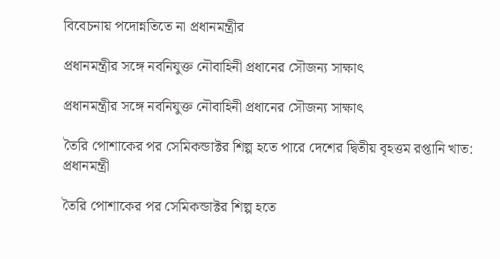বিবেচনায় পদোন্নতিতে না প্রধানমন্ত্রীর

প্রধানমন্ত্রীর সঙ্গে নবনিযুক্ত নৌবাহিনী প্রধানের সৌজন্য সাক্ষাৎ

প্রধানমন্ত্রীর সঙ্গে নবনিযুক্ত নৌবাহিনী প্রধানের সৌজন্য সাক্ষাৎ

তৈরি পোশাকের পর সেমিকন্ডাক্টর শিল্প হতে পারে দেশের দ্বিতীয় বৃহত্তম রপ্তানি খাত: প্রধানমন্ত্রী

তৈরি পোশাকের পর সেমিকন্ডাক্টর শিল্প হতে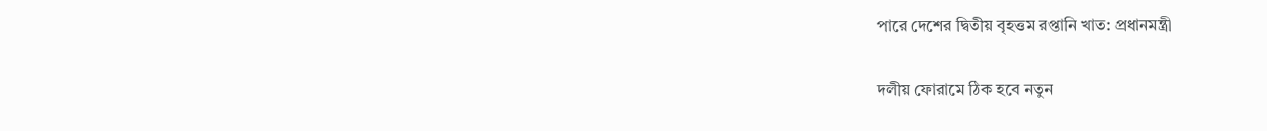পারে দেশের দ্বিতীয় বৃহত্তম রপ্তানি খাত: প্রধানমন্ত্রী

দলীয় ফোরামে ঠিক হবে নতুন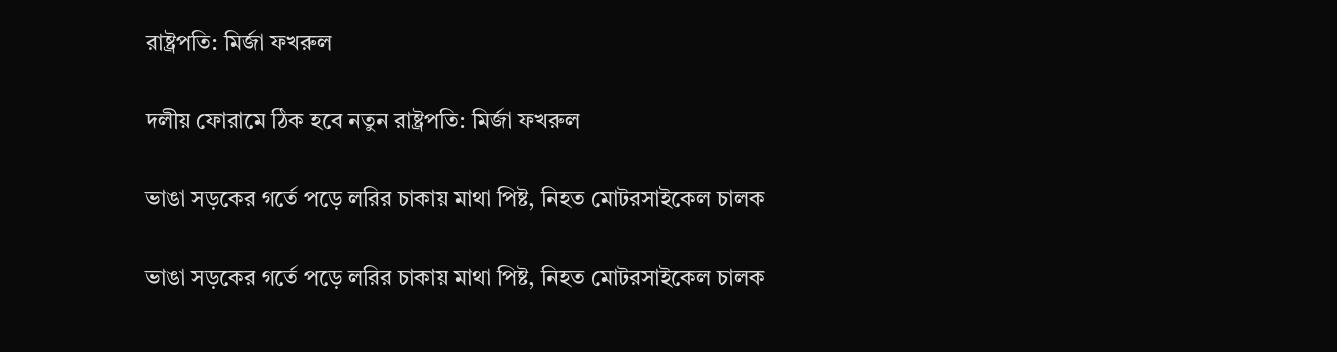রাষ্ট্রপতি: মির্জা ফখরুল

দলীয় ফোরামে ঠিক হবে নতুন রাষ্ট্রপতি: মির্জা ফখরুল

ভাঙা সড়কের গর্তে পড়ে লরির চাকায় মাথা পিষ্ট, নিহত মোটরসাইকেল চালক

ভাঙা সড়কের গর্তে পড়ে লরির চাকায় মাথা পিষ্ট, নিহত মোটরসাইকেল চালক